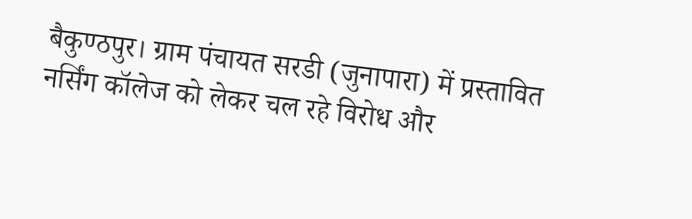बैकुण्ठपुर। ग्राम पंचायत सरडी (जुनापारा) में प्रस्तावित नर्सिंग कॉलेज को लेकर चल रहे विरोध और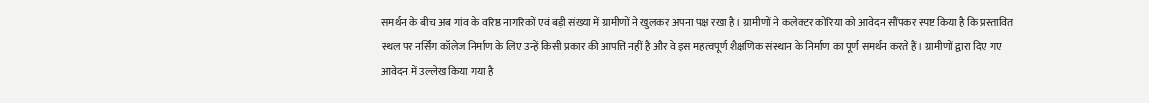समर्थन के बीच अब गांव के वरिष्ठ नागरिकों एवं बड़ी संख्या में ग्रामीणों ने खुलकर अपना पक्ष रखा है। ग्रामीणों ने कलेक्टर कोरिया को आवेदन सौंपकर स्पष्ट किया है कि प्रस्तावित स्थल पर नर्सिंग कॉलेज निर्माण के लिए उन्हें किसी प्रकार की आपत्ति नहीं है और वे इस महत्वपूर्ण शैक्षणिक संस्थान के निर्माण का पूर्ण समर्थन करते हैं। ग्रामीणों द्वारा दिए गए आवेदन में उल्लेख किया गया है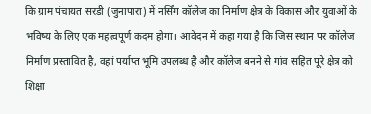कि ग्राम पंचायत सरडी (जुनापारा) में नर्सिंग कॉलेज का निर्माण क्षेत्र के विकास और युवाओं के भविष्य के लिए एक महत्वपूर्ण कदम होगा। आवेदन में कहा गया है कि जिस स्थान पर कॉलेज निर्माण प्रस्तावित है, वहां पर्याप्त भूमि उपलब्ध है और कॉलेज बनने से गांव सहित पूरे क्षेत्र को शिक्षा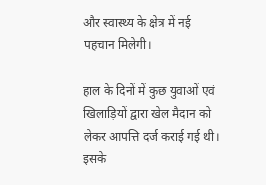और स्वास्थ्य के क्षेत्र में नई पहचान मिलेगी।

हाल के दिनों में कुछ युवाओं एवं खिलाड़ियों द्वारा खेल मैदान को लेकर आपत्ति दर्ज कराई गई थी। इसके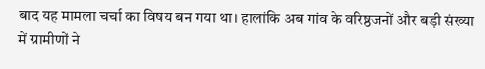बाद यह मामला चर्चा का विषय बन गया था। हालांकि अब गांव के वरिष्ठजनों और बड़ी संख्या में ग्रामीणों ने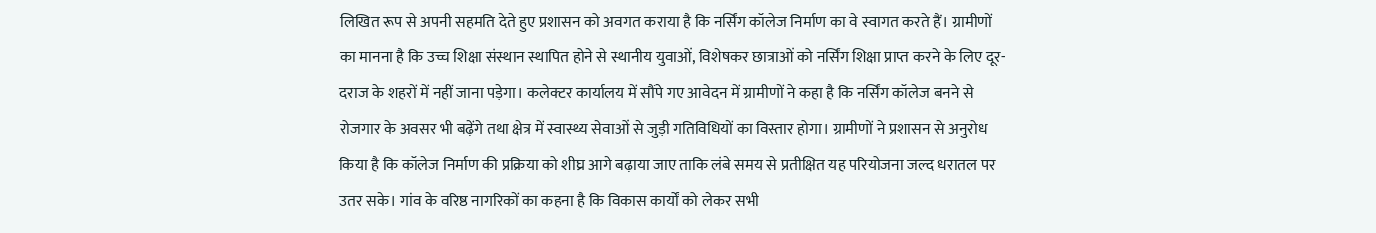लिखित रूप से अपनी सहमति देते हुए प्रशासन को अवगत कराया है कि नर्सिंग कॉलेज निर्माण का वे स्वागत करते हैं। ग्रामीणों का मानना है कि उच्च शिक्षा संस्थान स्थापित होने से स्थानीय युवाओं, विशेषकर छात्राओं को नर्सिंग शिक्षा प्राप्त करने के लिए दूर-दराज के शहरों में नहीं जाना पड़ेगा। कलेक्टर कार्यालय में सौंपे गए आवेदन में ग्रामीणों ने कहा है कि नर्सिंग कॉलेज बनने से रोजगार के अवसर भी बढ़ेंगे तथा क्षेत्र में स्वास्थ्य सेवाओं से जुड़ी गतिविधियों का विस्तार होगा। ग्रामीणों ने प्रशासन से अनुरोध किया है कि कॉलेज निर्माण की प्रक्रिया को शीघ्र आगे बढ़ाया जाए ताकि लंबे समय से प्रतीक्षित यह परियोजना जल्द धरातल पर उतर सके। गांव के वरिष्ठ नागरिकों का कहना है कि विकास कार्यों को लेकर सभी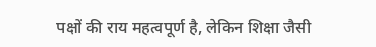पक्षों की राय महत्वपूर्ण है, लेकिन शिक्षा जैसी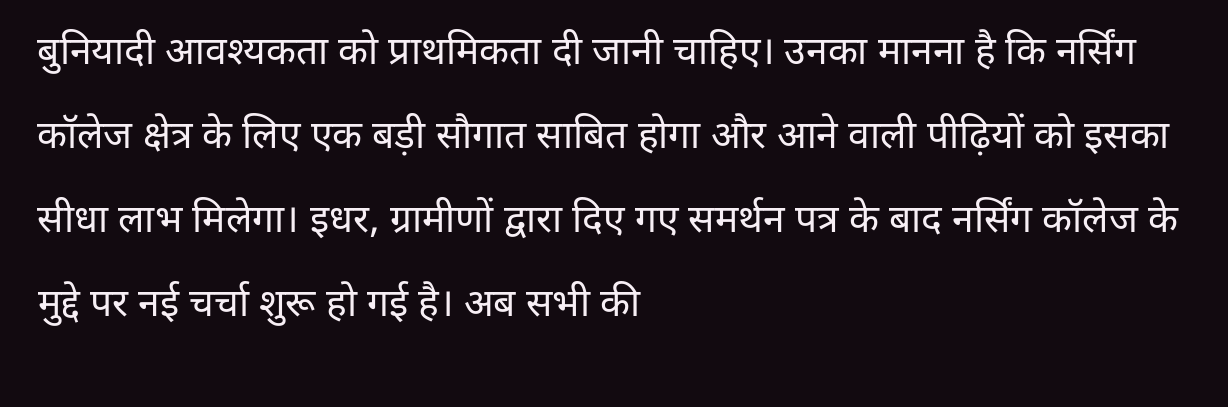बुनियादी आवश्यकता को प्राथमिकता दी जानी चाहिए। उनका मानना है कि नर्सिंग कॉलेज क्षेत्र के लिए एक बड़ी सौगात साबित होगा और आने वाली पीढ़ियों को इसका सीधा लाभ मिलेगा। इधर, ग्रामीणों द्वारा दिए गए समर्थन पत्र के बाद नर्सिंग कॉलेज के मुद्दे पर नई चर्चा शुरू हो गई है। अब सभी की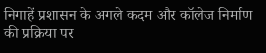निगाहें प्रशासन के अगले कदम और कॉलेज निर्माण की प्रक्रिया पर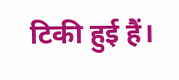टिकी हुई हैं।